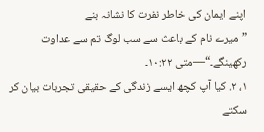اپنے ایمان کی خاطر نفرت کا نشانہ بنے
”میرے نام کے باعث سے سب لوگ تم سے عداوت رکھینگے۔“—متی ۱۰:۲۲۔
۱، ۲. کیا آپ کچھ ایسے زندگی کے حقیقی تجربات بیان کر سکتے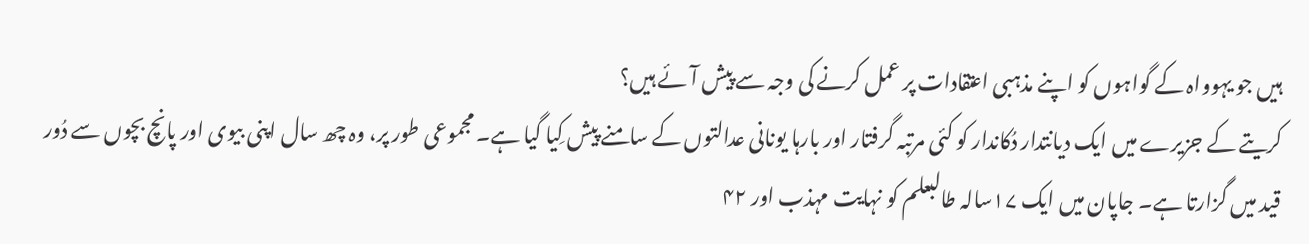ہیں جو یہوواہ کے گواہوں کو اپنے مذہبی اعتقادات پر عمل کرنے کی وجہ سے پیش آئے ہیں؟
کریتے کے جزیرے میں ایک دیانتدار دُکاندار کو کئی مرتبہ گرفتار اور بارہا یونانی عدالتوں کے سامنے پیش کِیا گیا ہے۔ مجموعی طور پر، وہ چھ سال اپنی بیوی اور پانچ بچوں سے دُور قید میں گزارتا ہے۔ جاپان میں ایک ۱۷سالہ طالبعلم کو نہایت مہذب اور ۴۲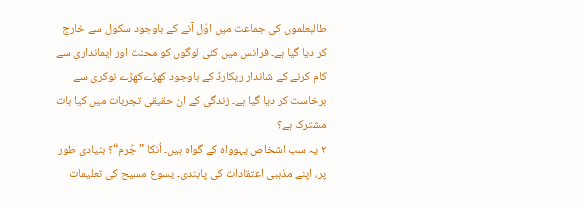طالبعلموں کی جماعت میں اوّل آنے کے باوجود سکول سے خارج کر دیا گیا ہے۔ فرانس میں کئی لوگوں کو محنت اور ایمانداری سے کام کرنے کے شاندار ریکارڈ کے باوجود کھڑےکھڑے نوکری سے برخاست کر دیا گیا ہے۔ زندگی کے ان حقیقی تجربات میں کیا بات مشترک ہے؟
۲ یہ سب اشخاص یہوواہ کے گواہ ہیں۔ اُنکا ”جُرم“؟ بنیادی طور پر، اپنے مذہبی اعتقادات کی پابندی۔ یسوع مسیح کی تعلیمات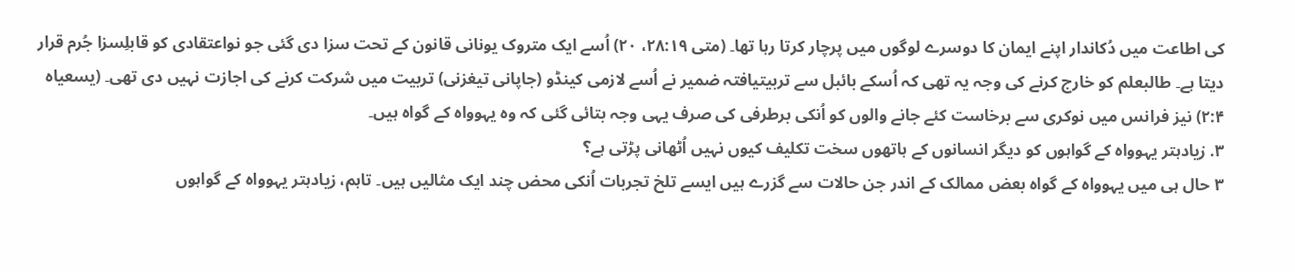کی اطاعت میں دُکاندار اپنے ایمان کا دوسرے لوگوں میں پرچار کرتا رہا تھا۔ (متی ۲۸:۱۹، ۲۰) اُسے ایک متروک یونانی قانون کے تحت سزا دی گئی جو نواعتقادی کو قابلِسزا جُرم قرار دیتا ہے۔ طالبعلم کو خارج کرنے کی وجہ یہ تھی کہ اُسکے بائبل سے تربیتیافتہ ضمیر نے اُسے لازمی کینڈو (جاپانی تیغزنی) تربیت میں شرکت کرنے کی اجازت نہیں دی تھی۔ (یسعیاہ ۲:۴) نیز فرانس میں نوکری سے برخاست کئے جانے والوں کو اُنکی برطرفی کی صرف یہی وجہ بتائی گئی کہ وہ یہوواہ کے گواہ ہیں۔
۳. زیادہتر یہوواہ کے گواہوں کو دیگر انسانوں کے ہاتھوں سخت تکلیف کیوں نہیں اُٹھانی پڑتی ہے؟
۳ حال ہی میں یہوواہ کے گواہ بعض ممالک کے اندر جن حالات سے گزرے ہیں ایسے تلخ تجربات اُنکی محض چند ایک مثالیں ہیں۔ تاہم، زیادہتر یہوواہ کے گواہوں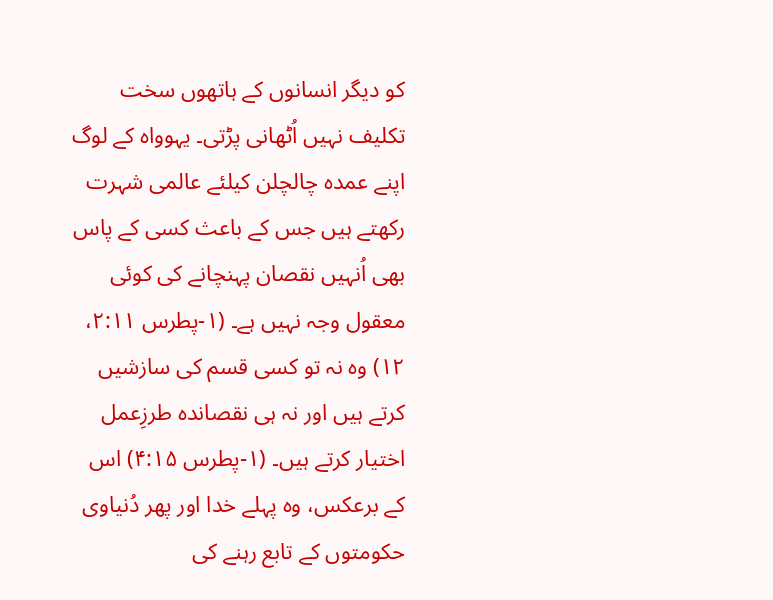کو دیگر انسانوں کے ہاتھوں سخت تکلیف نہیں اُٹھانی پڑتی۔ یہوواہ کے لوگ اپنے عمدہ چالچلن کیلئے عالمی شہرت رکھتے ہیں جس کے باعث کسی کے پاس بھی اُنہیں نقصان پہنچانے کی کوئی معقول وجہ نہیں ہے۔ (۱-پطرس ۲:۱۱، ۱۲) وہ نہ تو کسی قسم کی سازشیں کرتے ہیں اور نہ ہی نقصاندہ طرزِعمل اختیار کرتے ہیں۔ (۱-پطرس ۴:۱۵) اس کے برعکس، وہ پہلے خدا اور پھر دُنیاوی حکومتوں کے تابع رہنے کی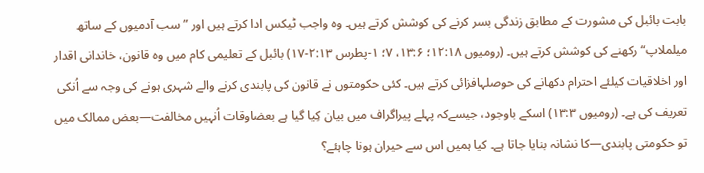بابت بائبل کی مشورت کے مطابق زندگی بسر کرنے کی کوشش کرتے ہیں۔ وہ واجب ٹیکس ادا کرتے ہیں اور ”سب آدمیوں کے ساتھ میلملاپ“ رکھنے کی کوشش کرتے ہیں۔ (رومیوں ۱۲:۱۸؛ ۱۳:۶، ۷؛ ۱-پطرس ۲:۱۳-۱۷) بائبل کے تعلیمی کام میں وہ قانون، خاندانی اقدار اور اخلاقیات کیلئے احترام دکھانے کی حوصلہافزائی کرتے ہیں۔ کئی حکومتوں نے قانون کی پابندی کرنے والے شہری ہونے کی وجہ سے اُنکی تعریف کی ہے۔ (رومیوں ۱۳:۳) اسکے باوجود، جیسےکہ پہلے پیراگراف میں بیان کِیا گیا ہے بعضاوقات اُنہیں مخالفت—بعض ممالک میں تو حکومتی پابندی—کا نشانہ بنایا جاتا ہے۔ کیا ہمیں اس سے حیران ہونا چاہئے؟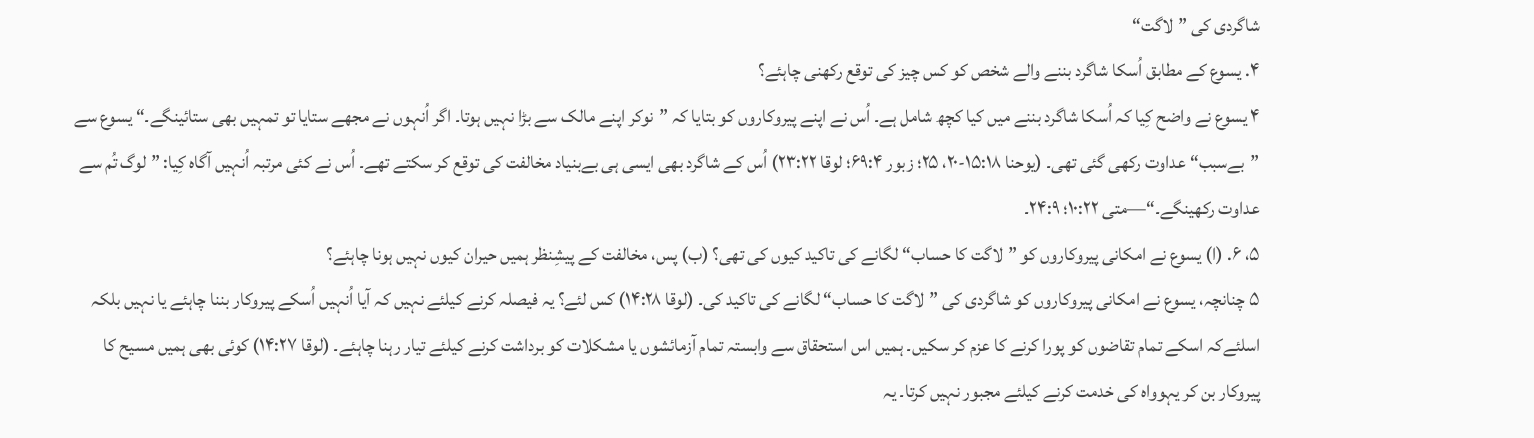شاگردی کی ”لاگت“
۴. یسوع کے مطابق اُسکا شاگرد بننے والے شخص کو کس چیز کی توقع رکھنی چاہئے؟
۴ یسوع نے واضح کِیا کہ اُسکا شاگرد بننے میں کیا کچھ شامل ہے۔ اُس نے اپنے پیروکاروں کو بتایا کہ ”نوکر اپنے مالک سے بڑا نہیں ہوتا۔ اگر اُنہوں نے مجھے ستایا تو تمہیں بھی ستائینگے۔“ یسوع سے ”بےسبب“ عداوت رکھی گئی تھی۔ (یوحنا ۱۵:۱۸-۲۰، ۲۵؛ زبور ۶۹:۴؛ لوقا ۲۳:۲۲) اُس کے شاگرد بھی ایسی ہی بےبنیاد مخالفت کی توقع کر سکتے تھے۔ اُس نے کئی مرتبہ اُنہیں آگاہ کِیا: ”لوگ تُم سے عداوت رکھینگے۔“—متی ۱۰:۲۲؛ ۲۴:۹۔
۵، ۶. (ا) یسوع نے امکانی پیروکاروں کو ”لاگت کا حساب“ لگانے کی تاکید کیوں کی تھی؟ (ب) پس، مخالفت کے پیشِنظر ہمیں حیران کیوں نہیں ہونا چاہئے؟
۵ چنانچہ، یسوع نے امکانی پیروکاروں کو شاگردی کی ”لاگت کا حساب“ لگانے کی تاکید کی۔ (لوقا ۱۴:۲۸) کس لئے؟ یہ فیصلہ کرنے کیلئے نہیں کہ آیا اُنہیں اُسکے پیروکار بننا چاہئے یا نہیں بلکہ اسلئےکہ اسکے تمام تقاضوں کو پورا کرنے کا عزم کر سکیں۔ ہمیں اس استحقاق سے وابستہ تمام آزمائشوں یا مشکلات کو برداشت کرنے کیلئے تیار رہنا چاہئے۔ (لوقا ۱۴:۲۷) کوئی بھی ہمیں مسیح کا پیروکار بن کر یہوواہ کی خدمت کرنے کیلئے مجبور نہیں کرتا۔ یہ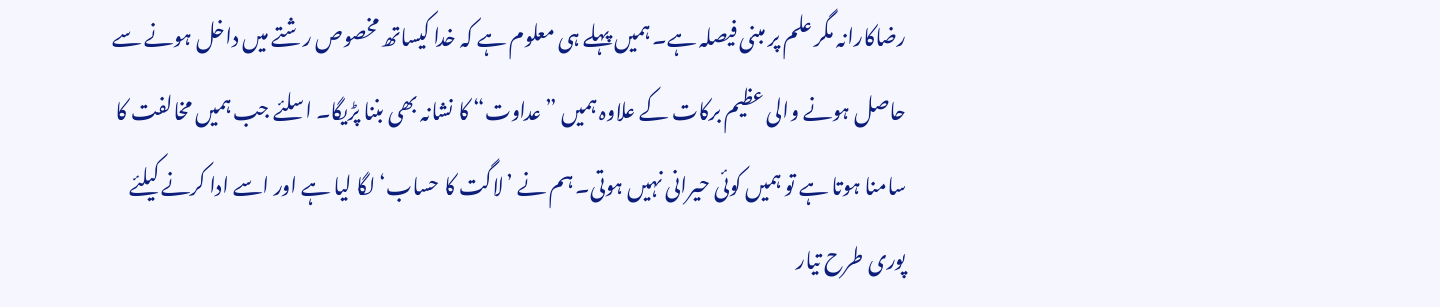رضاکارانہ مگر علم پر مبنی فیصلہ ہے۔ ہمیں پہلے ہی معلوم ہے کہ خدا کیساتھ مخصوص رشتے میں داخل ہونے سے حاصل ہونے والی عظیم برکات کے علاوہ ہمیں ”عداوت“ کا نشانہ بھی بننا پڑیگا۔ اسلئے جب ہمیں مخالفت کا سامنا ہوتا ہے تو ہمیں کوئی حیرانی نہیں ہوتی۔ ہم نے ’لاگت کا حساب‘ لگا لیا ہے اور اسے ادا کرنے کیلئے پوری طرح تیار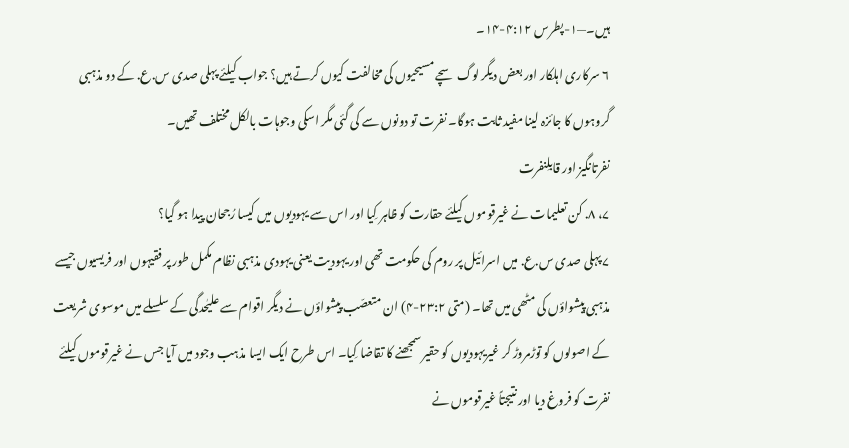ہیں۔—۱-پطرس ۴:۱۲-۱۴۔
۶ سرکاری اہلکار اور بعض دیگر لوگ سچے مسیحیوں کی مخالفت کیوں کرتے ہیں؟ جواب کیلئے پہلی صدی س.ع. کے دو مذہبی گروہوں کا جائزہ لینا مفید ثابت ہوگا۔ نفرت تو دونوں سے کی گئی مگر اسکی وجوہات بالکل مختلف تھیں۔
نفرتانگیز اور قابلِنفرت
۷، ۸. کن تعلیمات نے غیرقوموں کیلئے حقارت کو ظاہر کِیا اور اس سے یہودیوں میں کیسا رُجحان پیدا ہو گیا؟
۷ پہلی صدی س.ع. میں اسرائیل پر روم کی حکومت تھی اور یہودیت یعنی یہودی مذہبی نظام مکمل طور پر فقیہوں اور فریسیوں جیسے مذہبی پیشواؤں کی مٹھی میں تھا۔ (متی ۲۳:۲-۴) ان متعصّب پیشواؤں نے دیگر اقوام سے علیٰحدگی کے سلسلے میں موسوی شریعت کے اصولوں کو توڑمروڑ کر غیریہودیوں کو حقیر سمجھنے کا تقاضا کِیا۔ اس طرح ایک ایسا مذہب وجود میں آیا جس نے غیرقوموں کیلئے نفرت کو فروغ دیا اور نتیجتاً غیرقوموں نے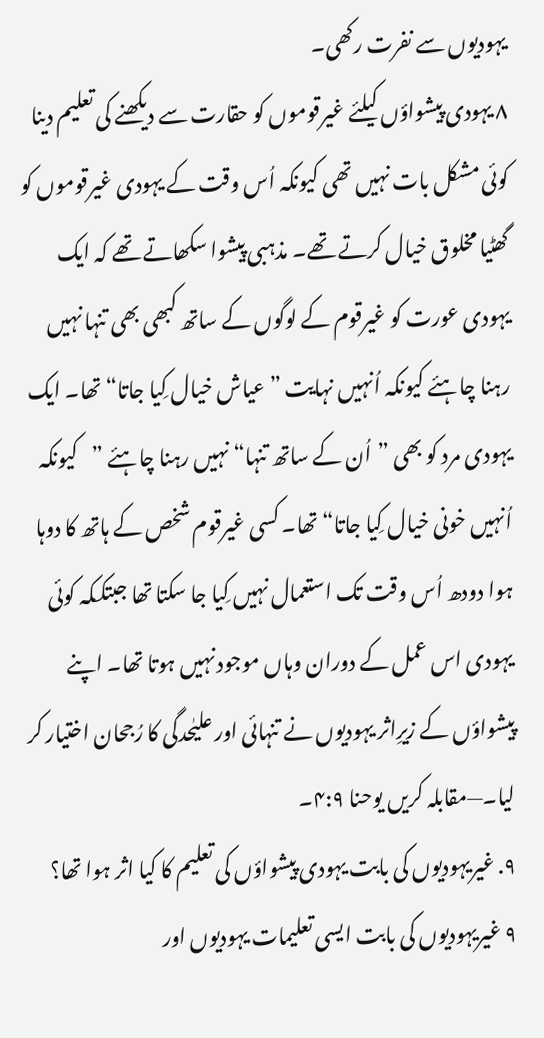یہودیوں سے نفرت رکھی۔
۸ یہودی پیشواؤں کیلئے غیرقوموں کو حقارت سے دیکھنے کی تعلیم دینا کوئی مشکل بات نہیں تھی کیونکہ اُس وقت کے یہودی غیرقوموں کو گھٹیا مخلوق خیال کرتے تھے۔ مذہبی پیشوا سکھاتے تھے کہ ایک یہودی عورت کو غیرقوم کے لوگوں کے ساتھ کبھی بھی تنہا نہیں رہنا چاہئے کیونکہ اُنہیں نہایت ”عیاش خیال کِیا جاتا“ تھا۔ ایک یہودی مرد کو بھی ”اُن کے ساتھ تنہا“ نہیں رہنا چاہئے ”کیونکہ اُنہیں خونی خیال کِیا جاتا“ تھا۔ کسی غیرقوم شخص کے ہاتھ کا دوہا ہوا دودھ اُس وقت تک استعمال نہیں کِیا جا سکتا تھا جبتککہ کوئی یہودی اس عمل کے دوران وہاں موجود نہیں ہوتا تھا۔ اپنے پیشواؤں کے زیرِاثر یہودیوں نے تنہائی اور علیٰحدگی کا رُجحان اختیار کر لیا۔—مقابلہ کریں یوحنا ۴:۹۔
۹. غیریہودیوں کی بابت یہودی پیشواؤں کی تعلیم کا کیا اثر ہوا تھا؟
۹ غیریہودیوں کی بابت ایسی تعلیمات یہودیوں اور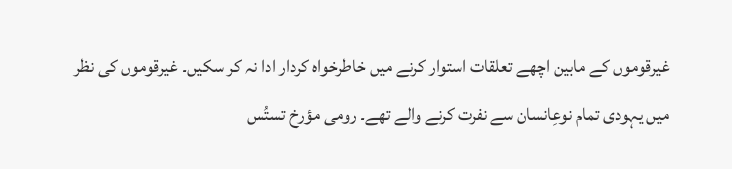غیرقوموں کے مابین اچھے تعلقات استوار کرنے میں خاطرخواہ کردار ادا نہ کر سکیں۔ غیرقوموں کی نظر میں یہودی تمام نوعِانسان سے نفرت کرنے والے تھے۔ رومی مؤرخ تستُس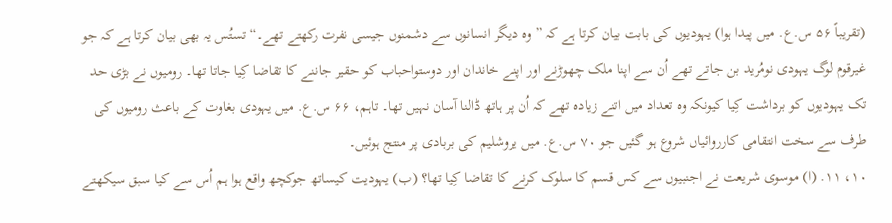(تقریباً ۵۶ س.ع. میں پیدا ہوا) یہودیوں کی بابت بیان کرتا ہے کہ ”وہ دیگر انسانوں سے دشمنوں جیسی نفرت رکھتے تھے۔“ تستُس یہ بھی بیان کرتا ہے کہ جو غیرقوم لوگ یہودی نومُرید بن جاتے تھے اُن سے اپنا ملک چھوڑنے اور اپنے خاندان اور دوستواحباب کو حقیر جاننے کا تقاضا کِیا جاتا تھا۔ رومیوں نے بڑی حد تک یہودیوں کو برداشت کِیا کیونکہ وہ تعداد میں اتنے زیادہ تھے کہ اُن پر ہاتھ ڈالنا آسان نہیں تھا۔ تاہم، ۶۶ س.ع. میں یہودی بغاوت کے باعث رومیوں کی طرف سے سخت انتقامی کارروائیاں شروع ہو گئیں جو ۷۰ س.ع. میں یروشلیم کی بربادی پر منتج ہوئیں۔
۱۰، ۱۱. (ا) موسوی شریعت نے اجنبیوں سے کس قسم کا سلوک کرنے کا تقاضا کِیا تھا؟ (ب) یہودیت کیساتھ جوکچھ واقع ہوا ہم اُس سے کیا سبق سیکھتے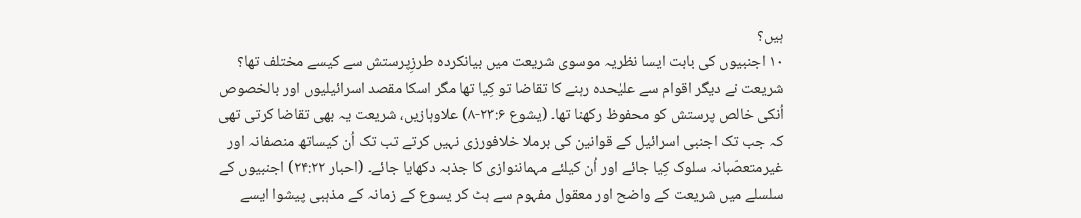ہیں؟
۱۰ اجنبیوں کی بابت ایسا نظریہ موسوی شریعت میں بیانکردہ طرزِپرستش سے کیسے مختلف تھا؟ شریعت نے دیگر اقوام سے علیٰحدہ رہنے کا تقاضا تو کِیا تھا مگر اسکا مقصد اسرائیلیوں اور بالخصوص اُنکی خالص پرستش کو محفوظ رکھنا تھا۔ (یشوع ۲۳:۶-۸) علاوہازیں، شریعت یہ بھی تقاضا کرتی تھی کہ جب تک اجنبی اسرائیل کے قوانین کی برملا خلافورزی نہیں کرتے تب تک اُن کیساتھ منصفانہ اور غیرمتعصّبانہ سلوک کِیا جائے اور اُن کیلئے مہماننوازی کا جذبہ دکھایا جائے۔ (احبار ۲۴:۲۲) اجنبیوں کے سلسلے میں شریعت کے واضح اور معقول مفہوم سے ہٹ کر یسوع کے زمانہ کے مذہبی پیشوا ایسے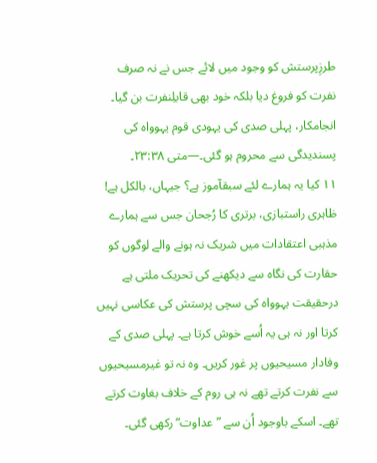طرزِپرستش کو وجود میں لائے جس نے نہ صرف نفرت کو فروغ دیا بلکہ خود بھی قابلِنفرت بن گیا۔ انجامکار، پہلی صدی کی یہودی قوم یہوواہ کی پسندیدگی سے محروم ہو گئی۔—متی ۲۳:۳۸۔
۱۱ کیا یہ ہمارے لئے سبقآموز ہے؟ جیہاں، بالکل ہے! ظاہری راستبازی، برتری کا رُجحان جس سے ہمارے مذہبی اعتقادات میں شریک نہ ہونے والے لوگوں کو حقارت کی نگاہ سے دیکھنے کی تحریک ملتی ہے درحقیقت یہوواہ کی سچی پرستش کی عکاسی نہیں کرتا اور نہ ہی یہ اُسے خوش کرتا ہے۔ پہلی صدی کے وفادار مسیحیوں پر غور کریں۔ وہ نہ تو غیرمسیحیوں سے نفرت کرتے تھے نہ ہی روم کے خلاف بغاوت کرتے تھے۔ اسکے باوجود اُن سے ”عداوت“ رکھی گئی۔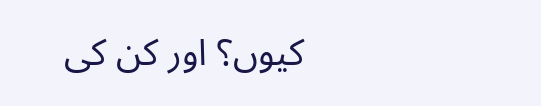کیوں؟ اور کن کی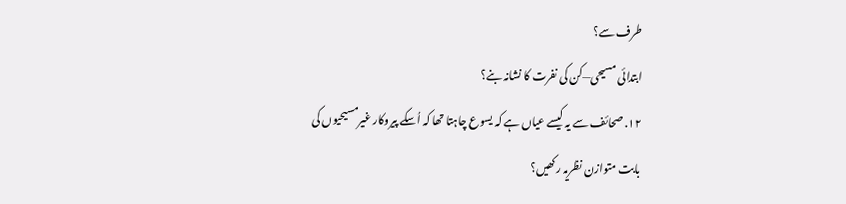طرف سے؟
ابتدائی مسیحی—کن کی نفرت کا نشانہ بنے؟
۱۲. صحائف سے یہ کیسے عیاں ہے کہ یسوع چاہتا تھا کہ اُسکے پیروکار غیرمسیحیوں کی بابت متوازن نظریہ رکھیں؟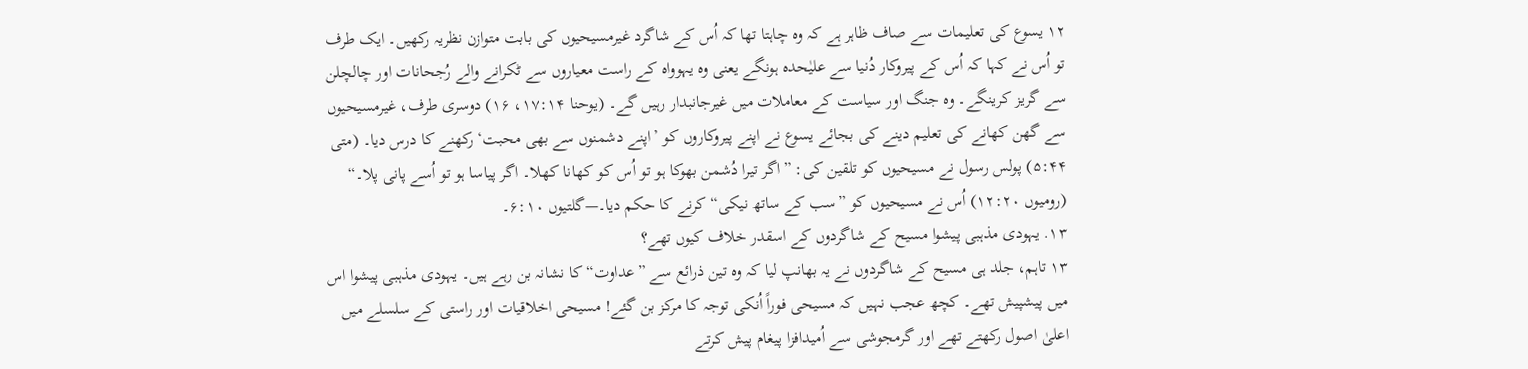۱۲ یسوع کی تعلیمات سے صاف ظاہر ہے کہ وہ چاہتا تھا کہ اُس کے شاگرد غیرمسیحیوں کی بابت متوازن نظریہ رکھیں۔ ایک طرف تو اُس نے کہا کہ اُس کے پیروکار دُنیا سے علیٰحدہ ہونگے یعنی وہ یہوواہ کے راست معیاروں سے ٹکرانے والے رُجحانات اور چالچلن سے گریز کرینگے۔ وہ جنگ اور سیاست کے معاملات میں غیرجانبدار رہیں گے۔ (یوحنا ۱۷:۱۴، ۱۶) دوسری طرف، غیرمسیحیوں سے گھن کھانے کی تعلیم دینے کی بجائے یسوع نے اپنے پیروکاروں کو ’اپنے دشمنوں سے بھی محبت‘ رکھنے کا درس دیا۔ (متی ۵:۴۴) پولس رسول نے مسیحیوں کو تلقین کی: ”اگر تیرا دُشمن بھوکا ہو تو اُس کو کھانا کھلا۔ اگر پیاسا ہو تو اُسے پانی پلا۔“ (رومیوں ۱۲:۲۰) اُس نے مسیحیوں کو ”سب کے ساتھ نیکی“ کرنے کا حکم دیا۔—گلتیوں ۶:۱۰۔
۱۳. یہودی مذہبی پیشوا مسیح کے شاگردوں کے اسقدر خلاف کیوں تھے؟
۱۳ تاہم، جلد ہی مسیح کے شاگردوں نے یہ بھانپ لیا کہ وہ تین ذرائع سے ”عداوت“ کا نشانہ بن رہے ہیں۔ یہودی مذہبی پیشوا اس میں پیشپیش تھے۔ کچھ عجب نہیں کہ مسیحی فوراً اُنکی توجہ کا مرکز بن گئے! مسیحی اخلاقیات اور راستی کے سلسلے میں اعلیٰ اصول رکھتے تھے اور گرمجوشی سے اُمیدافزا پیغام پیش کرتے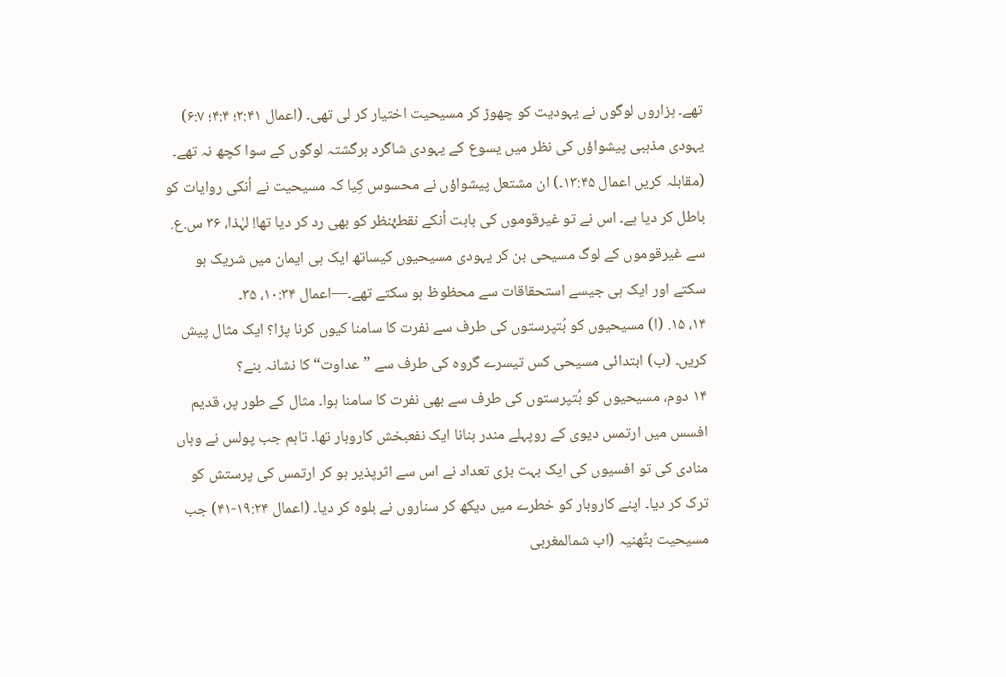تھے۔ ہزاروں لوگوں نے یہودیت کو چھوڑ کر مسیحیت اختیار کر لی تھی۔ (اعمال ۲:۴۱؛ ۴:۴؛ ۶:۷) یہودی مذہبی پیشواؤں کی نظر میں یسوع کے یہودی شاگرد برگشتہ لوگوں کے سوا کچھ نہ تھے۔ (مقابلہ کریں اعمال ۱۳:۴۵۔) ان مشتعل پیشواؤں نے محسوس کِیا کہ مسیحیت نے اُنکی روایات کو باطل کر دیا ہے۔ اس نے تو غیرقوموں کی بابت اُنکے نقطۂنظر کو بھی رد کر دیا تھا! لہٰذا، ۳۶ س.ع. سے غیرقوموں کے لوگ مسیحی بن کر یہودی مسیحیوں کیساتھ ایک ہی ایمان میں شریک ہو سکتے اور ایک ہی جیسے استحقاقات سے محظوظ ہو سکتے تھے۔—اعمال ۱۰:۳۴، ۳۵۔
۱۴، ۱۵. (ا) مسیحیوں کو بُتپرستوں کی طرف سے نفرت کا سامنا کیوں کرنا پڑا؟ ایک مثال پیش کریں۔ (ب) ابتدائی مسیحی کس تیسرے گروہ کی طرف سے ”عداوت“ کا نشانہ بنے؟
۱۴ دوم، مسیحیوں کو بُتپرستوں کی طرف سے بھی نفرت کا سامنا ہوا۔ مثال کے طور پر، قدیم افسس میں ارتمس دیوی کے روپہلے مندر بنانا ایک نفعبخش کاروبار تھا۔ تاہم جب پولس نے وہاں منادی کی تو افسیوں کی ایک بہت بڑی تعداد نے اس سے اثرپذیر ہو کر ارتمس کی پرستش کو ترک کر دیا۔ اپنے کاروبار کو خطرے میں دیکھ کر سناروں نے بلوہ کر دیا۔ (اعمال ۱۹:۲۴-۴۱) جب مسیحیت بتُھنیہ (اب شمالمغربی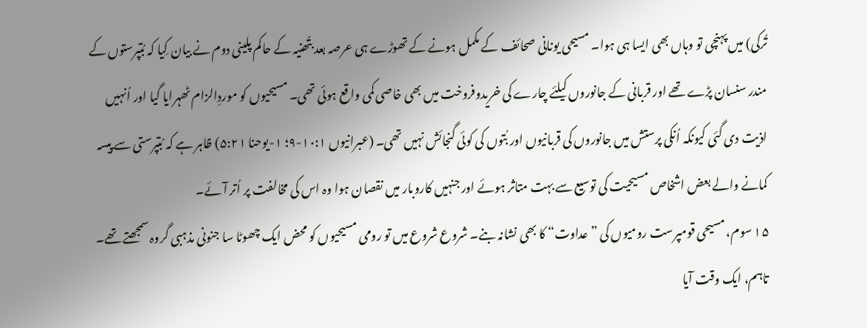تُرکی) میں پہنچی تو وہاں بھی ایسا ہی ہوا۔ مسیحی یونانی صحائف کے مکمل ہونے کے تھوڑے ہی عرصہ بعد بتُھنیہ کے حاکم پلینی دوم نے بیان کِیا کہ بُتپرستوں کے مندر سنسان پڑے تھے اور قربانی کے جانوروں کیلئے چارے کی خریدوفروخت میں بھی خاصی کمی واقع ہوئی تھی۔ مسیحیوں کو موردِالزام ٹھہرایا گیا اور اُنہیں اذیت دی گئی کیونکہ اُنکی پرستش میں جانوروں کی قربانیوں اور بُتوں کی کوئی گنجائش نہیں تھی۔ (عبرانیوں ۱۰:۱-۹؛ ۱-یوحنا ۵:۲۱) ظاہر ہے کہ بُتپرستی سے پیسہ کمانے والے بعض اشخاص مسیحیت کی توسیع سے بہت متاثر ہوئے اور جنہیں کاروبار میں نقصان ہوا وہ اس کی مخالفت پر اُتر آئے۔
۱۵ سوم، مسیحی قومپرست رومیوں کی ”عداوت“ کا بھی نشانہ بنے۔ شروع شروع میں تو رومی مسیحیوں کو محض ایک چھوٹا سا جنونی مذہبی گروہ سمجھتے تھے۔ تاہم، ایک وقت آیا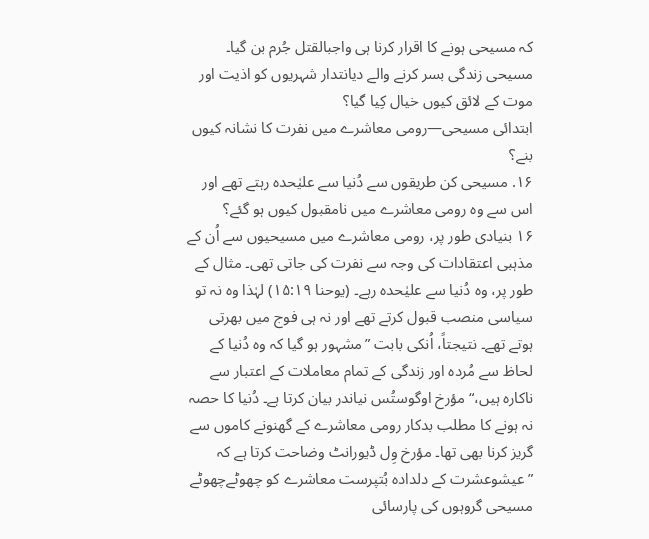کہ مسیحی ہونے کا اقرار کرنا ہی واجبالقتل جُرم بن گیا۔ مسیحی زندگی بسر کرنے والے دیانتدار شہریوں کو اذیت اور موت کے لائق کیوں خیال کِیا گیا؟
ابتدائی مسیحی—رومی معاشرے میں نفرت کا نشانہ کیوں بنے؟
۱۶. مسیحی کن طریقوں سے دُنیا سے علیٰحدہ رہتے تھے اور اس سے وہ رومی معاشرے میں نامقبول کیوں ہو گئے؟
۱۶ بنیادی طور پر، رومی معاشرے میں مسیحیوں سے اُن کے مذہبی اعتقادات کی وجہ سے نفرت کی جاتی تھی۔ مثال کے طور پر، وہ دُنیا سے علیٰحدہ رہے۔ (یوحنا ۱۵:۱۹) لہٰذا وہ نہ تو سیاسی منصب قبول کرتے تھے اور نہ ہی فوج میں بھرتی ہوتے تھے۔ نتیجتاً، اُنکی بابت ”مشہور ہو گیا کہ وہ دُنیا کے لحاظ سے مُردہ اور زندگی کے تمام معاملات کے اعتبار سے ناکارہ ہیں،“ مؤرخ اوگوستُس نیاندر بیان کرتا ہے۔ دُنیا کا حصہ نہ ہونے کا مطلب بدکار رومی معاشرے کے گھنونے کاموں سے گریز کرنا بھی تھا۔ مؤرخ وِل ڈیورانٹ وضاحت کرتا ہے کہ ”عیشوعشرت کے دلدادہ بُتپرست معاشرے کو چھوٹےچھوٹے مسیحی گروہوں کی پارسائی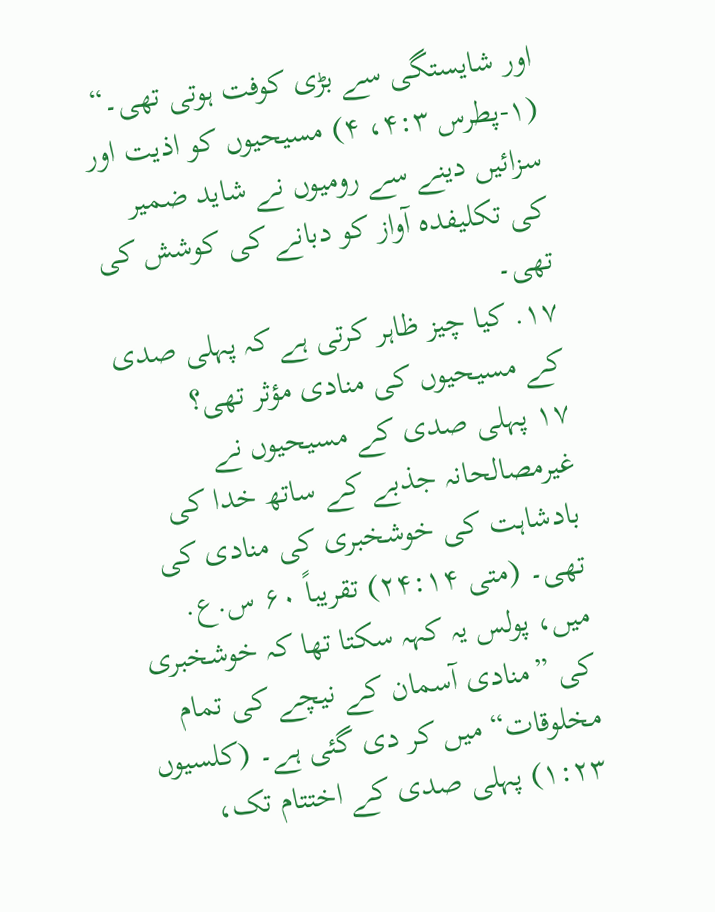اور شایستگی سے بڑی کوفت ہوتی تھی۔“ (۱-پطرس ۴:۳، ۴) مسیحیوں کو اذیت اور سزائیں دینے سے رومیوں نے شاید ضمیر کی تکلیفدہ آواز کو دبانے کی کوشش کی تھی۔
۱۷. کیا چیز ظاہر کرتی ہے کہ پہلی صدی کے مسیحیوں کی منادی مؤثر تھی؟
۱۷ پہلی صدی کے مسیحیوں نے غیرمصالحانہ جذبے کے ساتھ خدا کی بادشاہت کی خوشخبری کی منادی کی تھی۔ (متی ۲۴:۱۴) تقریباً ۶۰ س.ع. میں، پولس یہ کہہ سکتا تھا کہ خوشخبری کی ”منادی آسمان کے نیچے کی تمام مخلوقات“ میں کر دی گئی ہے۔ (کلسیوں ۱:۲۳) پہلی صدی کے اختتام تک،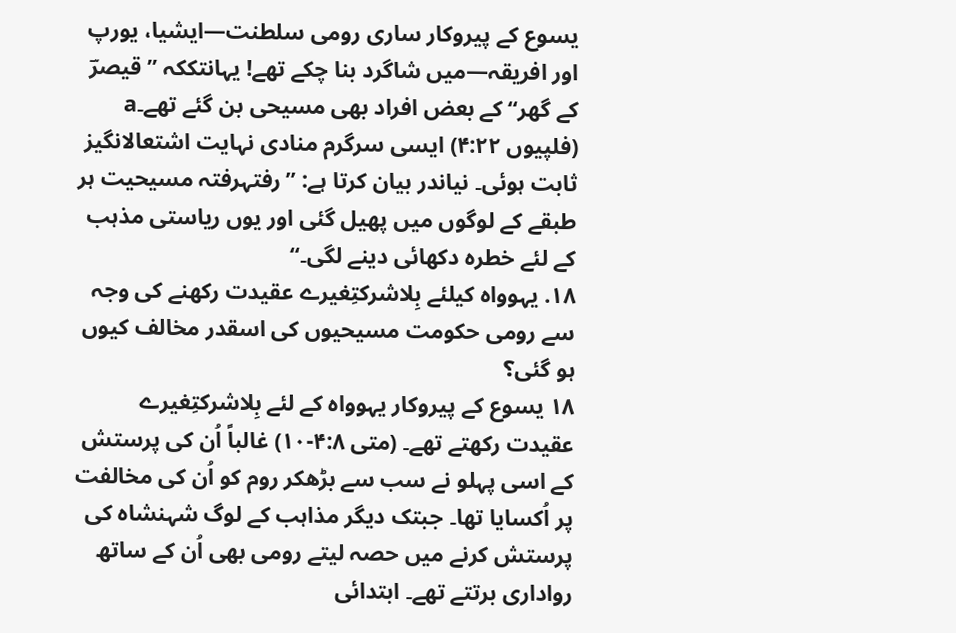یسوع کے پیروکار ساری رومی سلطنت—ایشیا، یورپ اور افریقہ—میں شاگرد بنا چکے تھے! یہانتککہ ”قیصرؔ کے گھر“ کے بعض افراد بھی مسیحی بن گئے تھے۔a (فلپیوں ۴:۲۲) ایسی سرگرم منادی نہایت اشتعالانگیز ثابت ہوئی۔ نیاندر بیان کرتا ہے: ”رفتہرفتہ مسیحیت ہر طبقے کے لوگوں میں پھیل گئی اور یوں ریاستی مذہب کے لئے خطرہ دکھائی دینے لگی۔“
۱۸. یہوواہ کیلئے بِلاشرکتِغیرے عقیدت رکھنے کی وجہ سے رومی حکومت مسیحیوں کی اسقدر مخالف کیوں ہو گئی؟
۱۸ یسوع کے پیروکار یہوواہ کے لئے بِلاشرکتِغیرے عقیدت رکھتے تھے۔ (متی ۴:۸-۱۰) غالباً اُن کی پرستش کے اسی پہلو نے سب سے بڑھکر روم کو اُن کی مخالفت پر اُکسایا تھا۔ جبتک دیگر مذاہب کے لوگ شہنشاہ کی پرستش کرنے میں حصہ لیتے رومی بھی اُن کے ساتھ رواداری برتتے تھے۔ ابتدائی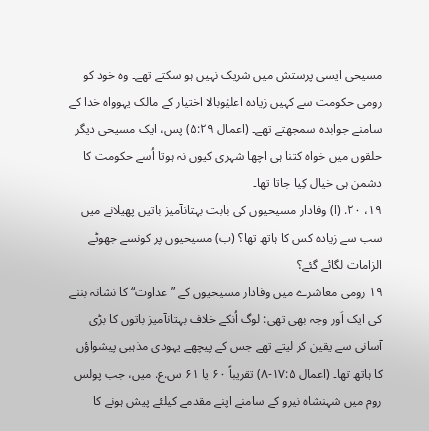مسیحی ایسی پرستش میں شریک نہیں ہو سکتے تھے۔ وہ خود کو رومی حکومت سے کہیں زیادہ اعلیٰوبالا اختیار کے مالک یہوواہ خدا کے سامنے جوابدہ سمجھتے تھے۔ (اعمال ۵:۲۹) پس، ایک مسیحی دیگر حلقوں میں خواہ کتنا ہی اچھا شہری کیوں نہ ہوتا اُسے حکومت کا دشمن ہی خیال کِیا جاتا تھا۔
۱۹، ۲۰. (ا) وفادار مسیحیوں کی بابت بہتانآمیز باتیں پھیلانے میں سب سے زیادہ کس کا ہاتھ تھا؟ (ب) مسیحیوں پر کونسے جھوٹے الزامات لگائے گئے؟
۱۹ رومی معاشرے میں وفادار مسیحیوں کے ”عداوت“ کا نشانہ بننے کی ایک اَور وجہ بھی تھی: لوگ اُنکے خلاف بہتانآمیز باتوں کا بڑی آسانی سے یقین کر لیتے تھے جس کے پیچھے یہودی مذہبی پیشواؤں کا ہاتھ تھا۔ (اعمال ۱۷:۵-۸) تقریباً ۶۰ یا ۶۱ س.ع. میں، جب پولس روم میں شہنشاہ نیرو کے سامنے اپنے مقدمے کیلئے پیش ہونے کا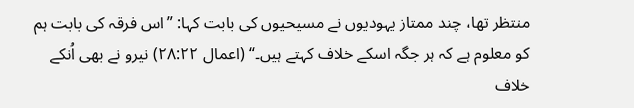منتظر تھا، چند ممتاز یہودیوں نے مسیحیوں کی بابت کہا: ”اس فرقہ کی بابت ہم کو معلوم ہے کہ ہر جگہ اسکے خلاف کہتے ہیں۔“ (اعمال ۲۸:۲۲) نیرو نے بھی اُنکے خلاف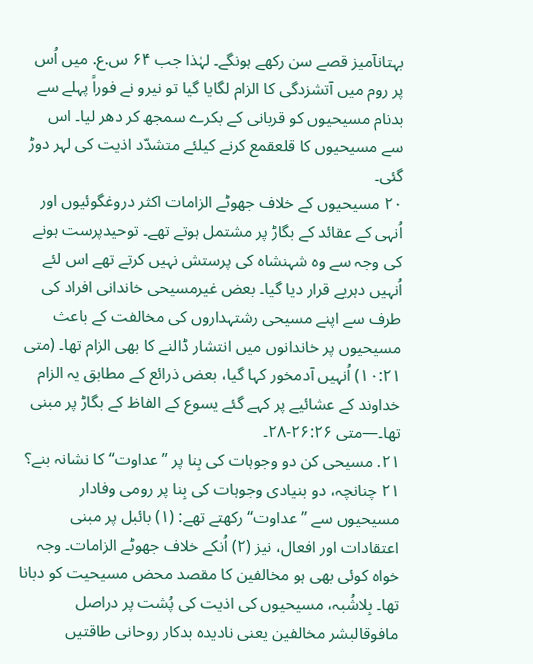بہتانآمیز قصے سن رکھے ہونگے۔ لہٰذا جب ۶۴ س.ع. میں اُس پر روم میں آتشزدگی کا الزام لگایا گیا تو نیرو نے فوراً پہلے سے بدنام مسیحیوں کو قربانی کے بکرے سمجھ کر دھر لیا۔ اس سے مسیحیوں کا قلعقمع کرنے کیلئے متشدّد اذیت کی لہر دوڑ گئی۔
۲۰ مسیحیوں کے خلاف جھوٹے الزامات اکثر دروغگوئیوں اور اُنہی کے عقائد کے بگاڑ پر مشتمل ہوتے تھے۔ توحیدپرست ہونے کی وجہ سے وہ شہنشاہ کی پرستش نہیں کرتے تھے اس لئے اُنہیں دہریے قرار دیا گیا۔ بعض غیرمسیحی خاندانی افراد کی طرف سے اپنے مسیحی رشتہداروں کی مخالفت کے باعث مسیحیوں پر خاندانوں میں انتشار ڈالنے کا بھی الزام تھا۔ (متی ۱۰:۲۱) اُنہیں آدمخور کہا گیا، بعض ذرائع کے مطابق یہ الزام خداوند کے عشائیے پر کہے گئے یسوع کے الفاظ کے بگاڑ پر مبنی تھا۔—متی ۲۶:۲۶-۲۸۔
۲۱. مسیحی کن دو وجوہات کی بِنا پر ”عداوت“ کا نشانہ بنے؟
۲۱ چنانچہ، دو بنیادی وجوہات کی بِنا پر رومی وفادار مسیحیوں سے ”عداوت“ رکھتے تھے: (۱) بائبل پر مبنی اعتقادات اور افعال، نیز (۲) اُنکے خلاف جھوٹے الزامات۔ وجہ خواہ کوئی بھی ہو مخالفین کا مقصد محض مسیحیت کو دبانا تھا۔ بِلاشُبہ، مسیحیوں کی اذیت کی پُشت پر دراصل مافوقالبشر مخالفین یعنی نادیدہ بدکار روحانی طاقتیں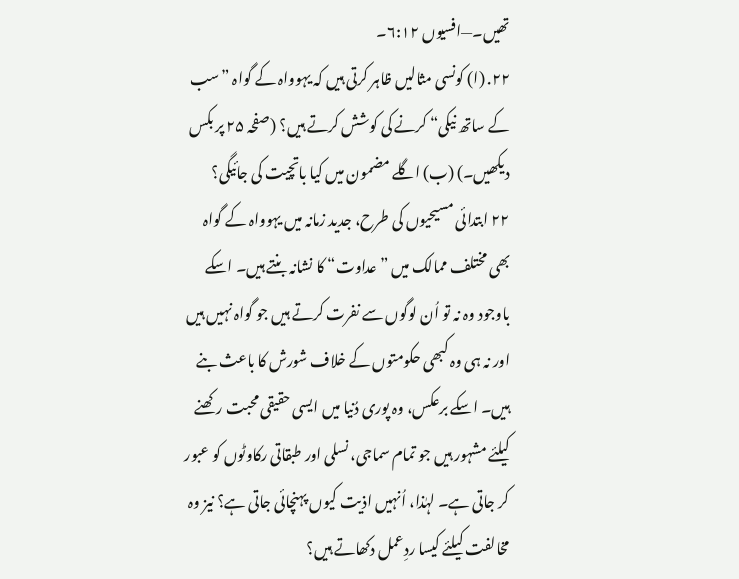تھیں۔—افسیوں ۶:۱۲۔
۲۲. (ا) کونسی مثالیں ظاہر کرتی ہیں کہ یہوواہ کے گواہ ”سب کے ساتھ نیکی“ کرنے کی کوشش کرتے ہیں؟ (صفحہ ۲۵ پر بکس دیکھیں۔) (ب) اگلے مضمون میں کیا باتچیت کی جائیگی؟
۲۲ ابتدائی مسیحیوں کی طرح، جدید زمانہ میں یہوواہ کے گواہ بھی مختلف ممالک میں ”عداوت“ کا نشانہ بنتے ہیں۔ اسکے باوجود وہ نہ تو اُن لوگوں سے نفرت کرتے ہیں جو گواہ نہیں ہیں اور نہ ہی وہ کبھی حکومتوں کے خلاف شورش کا باعث بنے ہیں۔ اسکے برعکس، وہ پوری دُنیا میں ایسی حقیقی محبت رکھنے کیلئے مشہور ہیں جو تمام سماجی، نسلی اور طبقاتی رکاوٹوں کو عبور کر جاتی ہے۔ لہٰذا، اُنہیں اذیت کیوں پہنچائی جاتی ہے؟ نیز وہ مخالفت کیلئے کیسا ردِعمل دکھاتے ہیں؟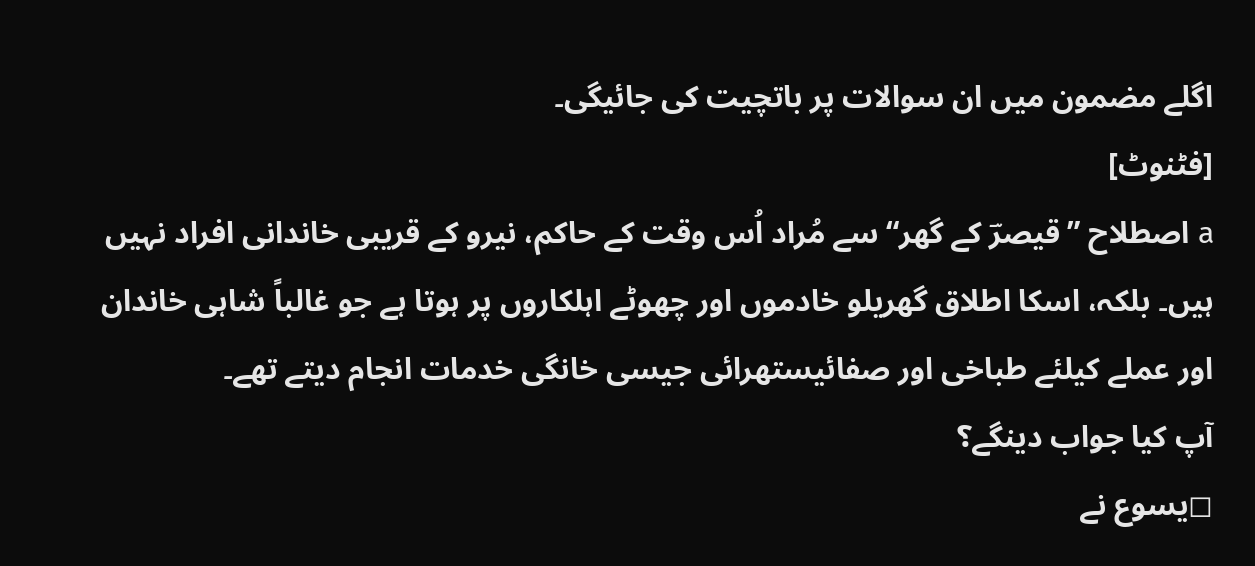اگلے مضمون میں ان سوالات پر باتچیت کی جائیگی۔
[فٹنوٹ]
a اصطلاح ”قیصرؔ کے گھر“ سے مُراد اُس وقت کے حاکم، نیرو کے قریبی خاندانی افراد نہیں ہیں۔ بلکہ، اسکا اطلاق گھریلو خادموں اور چھوٹے اہلکاروں پر ہوتا ہے جو غالباً شاہی خاندان اور عملے کیلئے طباخی اور صفائیستھرائی جیسی خانگی خدمات انجام دیتے تھے۔
آپ کیا جواب دینگے؟
◻یسوع نے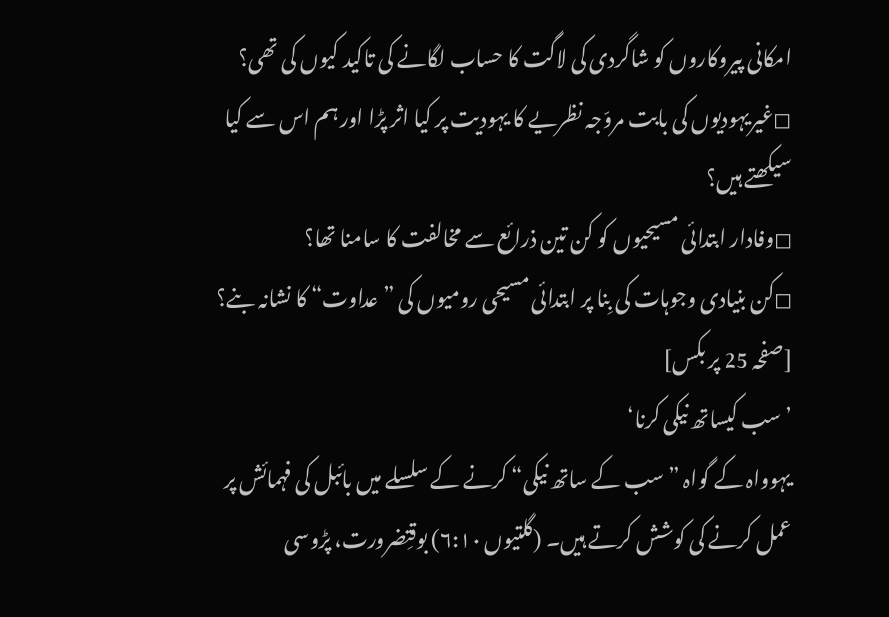امکانی پیروکاروں کو شاگردی کی لاگت کا حساب لگانے کی تاکید کیوں کی تھی؟
◻غیریہودیوں کی بابت مروّجہ نظریے کا یہودیت پر کیا اثر پڑا اور ہم اس سے کیا سیکھتے ہیں؟
◻وفادار ابتدائی مسیحیوں کو کن تین ذرائع سے مخالفت کا سامنا تھا؟
◻کن بنیادی وجوہات کی بِنا پر ابتدائی مسیحی رومیوں کی ”عداوت“ کا نشانہ بنے؟
[صفحہ 25 پر بکس]
’سب کیساتھ نیکی کرنا‘
یہوواہ کے گواہ ”سب کے ساتھ نیکی“ کرنے کے سلسلے میں بائبل کی فہمائش پر عمل کرنے کی کوشش کرتے ہیں۔ (گلتیوں ۶:۱۰) بوقتِضرورت، پڑوسی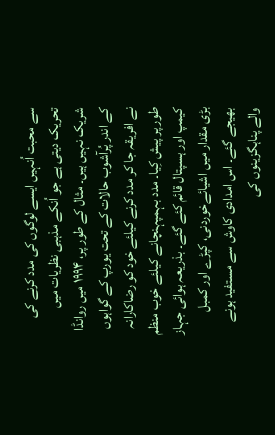سے محبت اُنہیں ایسے لوگوں کی مدد کرنے کی تحریک دیتی ہے جو اُنکے مذہبی نظریات میں شریک نہیں ہیں۔ مثال کے طور پر، ۱۹۹۴ میں روانڈا کے اندر پُرآشوب حالات کے تحت یورپ کے گواہوں نے افریقہ جا کر مدد کرنے کیلئے خود کو رضاکارانہ طور پر پیش کِیا۔ مدد بہمپہنچانے کیلئے خوب منظم کیمپ اور ہسپتال قائم کئے گئے۔ بذریعہ ہوائی جہاز بڑی مقدار میں اشیائےخوردنی، کپڑے اور کمبل بھیجے گئے۔ اس امدادی کاوش سے مستفید ہونے والے پناہگزینوں کی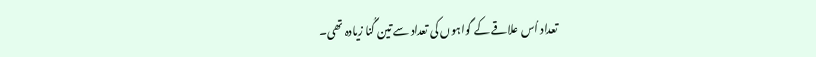تعداد اُس علاقے کے گواہوں کی تعداد سے تین گُنا زیادہ تھی۔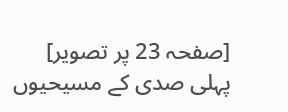[صفحہ 23 پر تصویر]
پہلی صدی کے مسیحیوں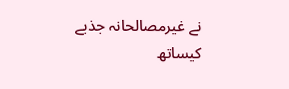نے غیرمصالحانہ جذبے کیساتھ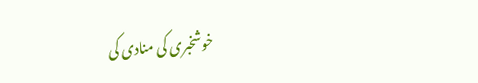خوشخبری کی منادی کی